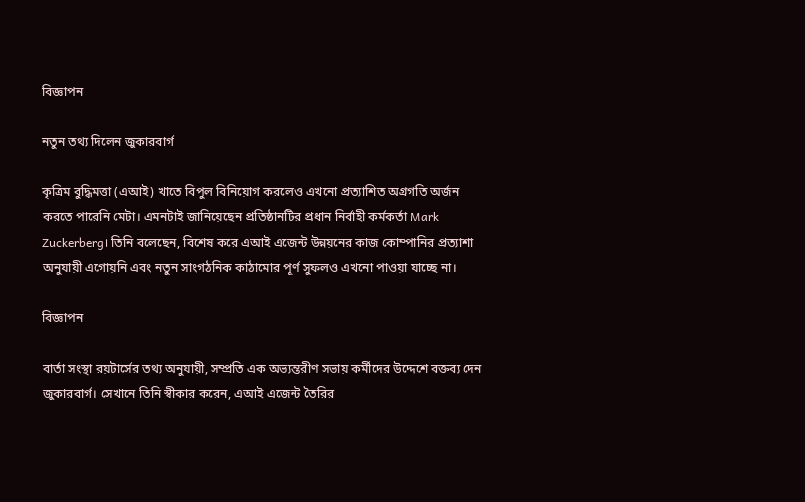বিজ্ঞাপন

নতুন তথ্য দিলেন জুকারবার্গ

কৃত্রিম বুদ্ধিমত্তা (এআই) খাতে বিপুল বিনিয়োগ করলেও এখনো প্রত্যাশিত অগ্রগতি অর্জন করতে পারেনি মেটা। এমনটাই জানিয়েছেন প্রতিষ্ঠানটির প্রধান নির্বাহী কর্মকর্তা Mark Zuckerberg। তিনি বলেছেন, বিশেষ করে এআই এজেন্ট উন্নয়নের কাজ কোম্পানির প্রত্যাশা অনুযায়ী এগোয়নি এবং নতুন সাংগঠনিক কাঠামোর পূর্ণ সুফলও এখনো পাওয়া যাচ্ছে না।

বিজ্ঞাপন

বার্তা সংস্থা রয়টার্সের তথ্য অনুযায়ী, সম্প্রতি এক অভ্যন্তরীণ সভায় কর্মীদের উদ্দেশে বক্তব্য দেন জুকারবার্গ। সেখানে তিনি স্বীকার করেন, এআই এজেন্ট তৈরির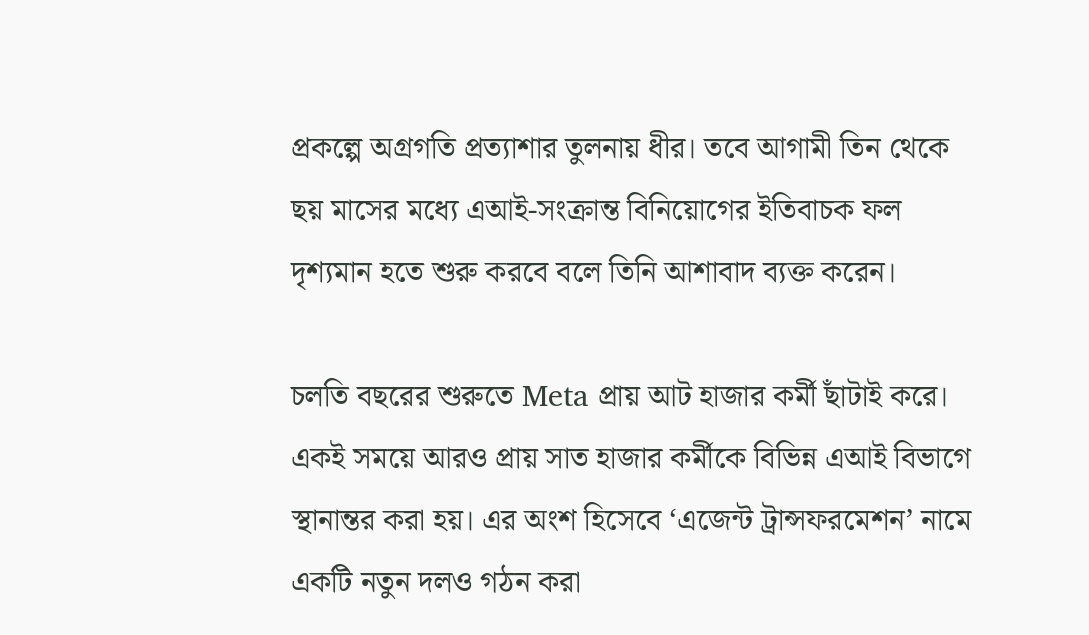প্রকল্পে অগ্রগতি প্রত্যাশার তুলনায় ধীর। তবে আগামী তিন থেকে ছয় মাসের মধ্যে এআই-সংক্রান্ত বিনিয়োগের ইতিবাচক ফল দৃশ্যমান হতে শুরু করবে বলে তিনি আশাবাদ ব্যক্ত করেন।

চলতি বছরের শুরুতে Meta প্রায় আট হাজার কর্মী ছাঁটাই করে। একই সময়ে আরও প্রায় সাত হাজার কর্মীকে বিভিন্ন এআই বিভাগে স্থানান্তর করা হয়। এর অংশ হিসেবে ‘এজেন্ট ট্রান্সফরমেশন’ নামে একটি নতুন দলও গঠন করা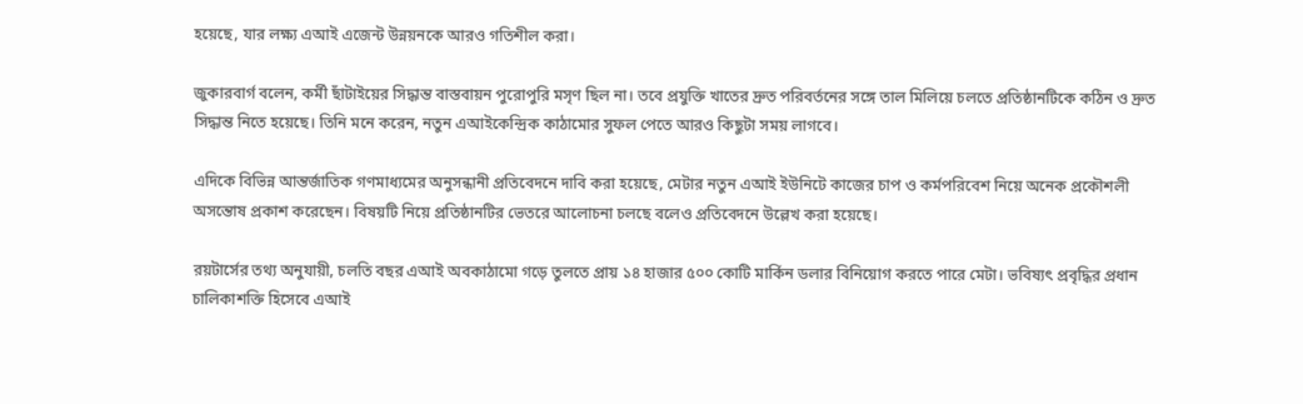হয়েছে, যার লক্ষ্য এআই এজেন্ট উন্নয়নকে আরও গতিশীল করা।

জুকারবার্গ বলেন, কর্মী ছাঁটাইয়ের সিদ্ধান্ত বাস্তবায়ন পুরোপুরি মসৃণ ছিল না। তবে প্রযুক্তি খাতের দ্রুত পরিবর্তনের সঙ্গে তাল মিলিয়ে চলতে প্রতিষ্ঠানটিকে কঠিন ও দ্রুত সিদ্ধান্ত নিতে হয়েছে। তিনি মনে করেন, নতুন এআইকেন্দ্রিক কাঠামোর সুফল পেতে আরও কিছুটা সময় লাগবে।

এদিকে বিভিন্ন আন্তর্জাতিক গণমাধ্যমের অনুসন্ধানী প্রতিবেদনে দাবি করা হয়েছে, মেটার নতুন এআই ইউনিটে কাজের চাপ ও কর্মপরিবেশ নিয়ে অনেক প্রকৌশলী অসন্তোষ প্রকাশ করেছেন। বিষয়টি নিয়ে প্রতিষ্ঠানটির ভেতরে আলোচনা চলছে বলেও প্রতিবেদনে উল্লেখ করা হয়েছে।

রয়টার্সের তথ্য অনুযায়ী, চলতি বছর এআই অবকাঠামো গড়ে তুলতে প্রায় ১৪ হাজার ৫০০ কোটি মার্কিন ডলার বিনিয়োগ করতে পারে মেটা। ভবিষ্যৎ প্রবৃদ্ধির প্রধান চালিকাশক্তি হিসেবে এআই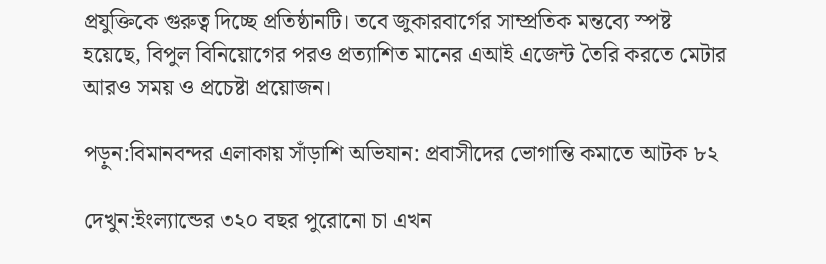প্রযুক্তিকে গুরুত্ব দিচ্ছে প্রতিষ্ঠানটি। তবে জুকারবার্গের সাম্প্রতিক মন্তব্যে স্পষ্ট হয়েছে, বিপুল বিনিয়োগের পরও প্রত্যাশিত মানের এআই এজেন্ট তৈরি করতে মেটার আরও সময় ও প্রচেষ্টা প্রয়োজন।

পড়ুন:বিমানবন্দর এলাকায় সাঁড়াশি অভিযান: প্রবাসীদের ভোগান্তি কমাতে আটক ৮২

দেখুন:ইংল্যান্ডের ৩২০ বছর পুরোনো চা এখন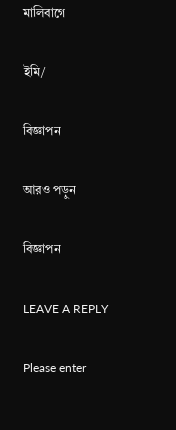মালিবাগে

ইমি/

বিজ্ঞাপন

আরও পড়ুন

বিজ্ঞাপন

LEAVE A REPLY

Please enter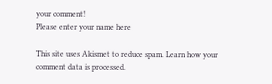your comment!
Please enter your name here

This site uses Akismet to reduce spam. Learn how your comment data is processed.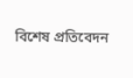বিশেষ প্রতিবেদন